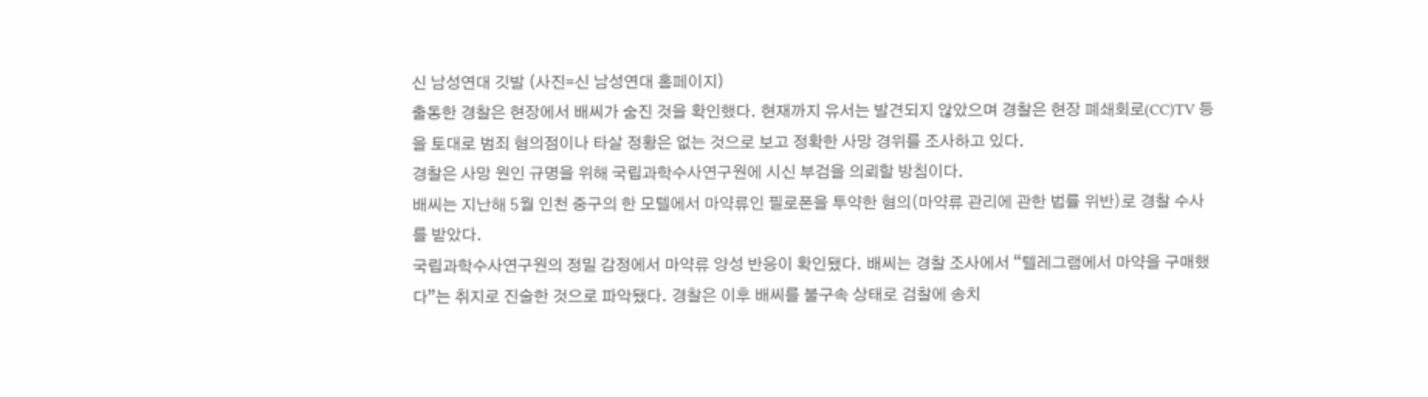신 남성연대 깃발 (사진=신 남성연대 홈페이지)
출동한 경찰은 현장에서 배씨가 숨진 것을 확인했다. 현재까지 유서는 발견되지 않았으며 경찰은 현장 폐쇄회로(CC)TV 등을 토대로 범죄 혐의점이나 타살 정황은 없는 것으로 보고 정확한 사망 경위를 조사하고 있다.
경찰은 사망 원인 규명을 위해 국립과학수사연구원에 시신 부검을 의뢰할 방침이다.
배씨는 지난해 5월 인천 중구의 한 모텔에서 마약류인 필로폰을 투약한 혐의(마약류 관리에 관한 법률 위반)로 경찰 수사를 받았다.
국립과학수사연구원의 정밀 감정에서 마약류 양성 반응이 확인됐다. 배씨는 경찰 조사에서 “텔레그램에서 마약을 구매했다”는 취지로 진술한 것으로 파악됐다. 경찰은 이후 배씨를 불구속 상태로 검찰에 송치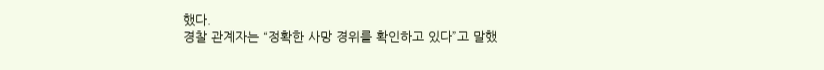했다.
경찰 관계자는 “정확한 사망 경위를 확인하고 있다”고 말했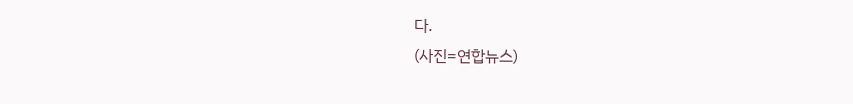다.
(사진=연합뉴스)